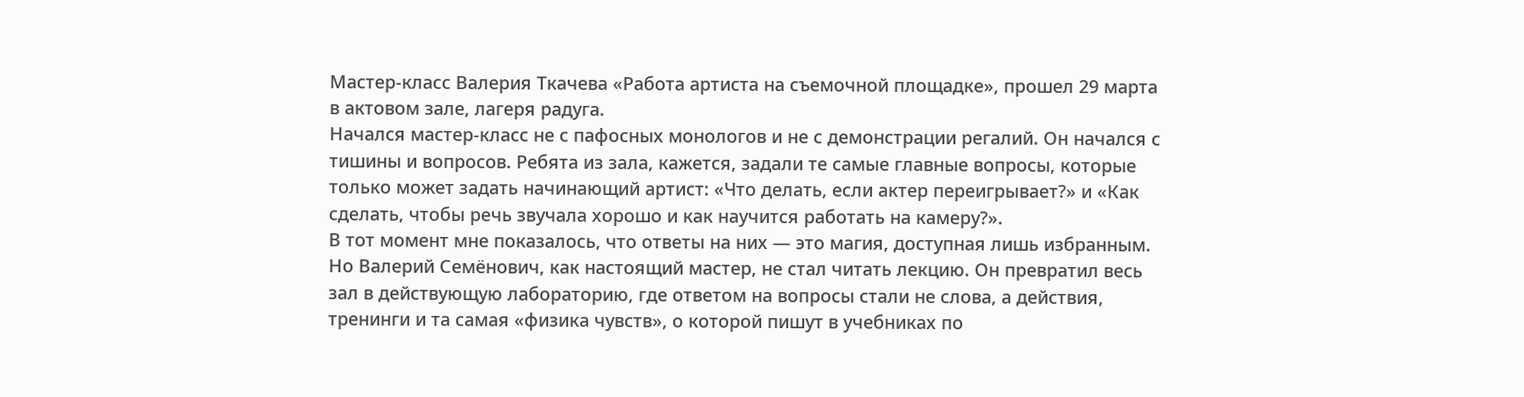Мастер-класс Валерия Ткачева «Работа артиста на съемочной площадке», прошел 29 марта в актовом зале, лагеря радуга.
Начался мастер-класс не с пафосных монологов и не с демонстрации регалий. Он начался с тишины и вопросов. Ребята из зала, кажется, задали те самые главные вопросы, которые только может задать начинающий артист: «Что делать, если актер переигрывает?» и «Как сделать, чтобы речь звучала хорошо и как научится работать на камеру?».
В тот момент мне показалось, что ответы на них — это магия, доступная лишь избранным. Но Валерий Семёнович, как настоящий мастер, не стал читать лекцию. Он превратил весь зал в действующую лабораторию, где ответом на вопросы стали не слова, а действия, тренинги и та самая «физика чувств», о которой пишут в учебниках по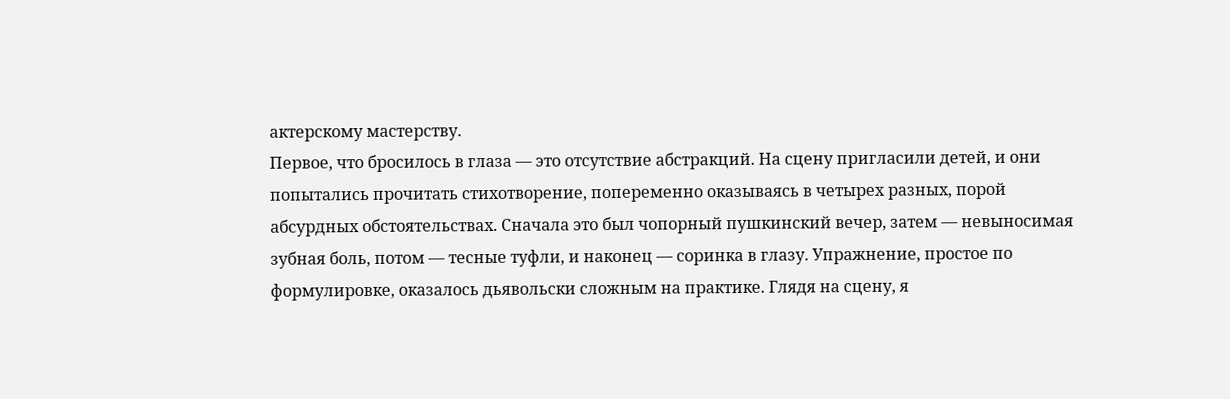актерскому мастерству.
Первое, что бросилось в глаза — это отсутствие абстракций. На сцену пригласили детей, и они попытались прочитать стихотворение, попеременно оказываясь в четырех разных, порой абсурдных обстоятельствах. Сначала это был чопорный пушкинский вечер, затем — невыносимая зубная боль, потом — тесные туфли, и наконец — соринка в глазу. Упражнение, простое по формулировке, оказалось дьявольски сложным на практике. Глядя на сцену, я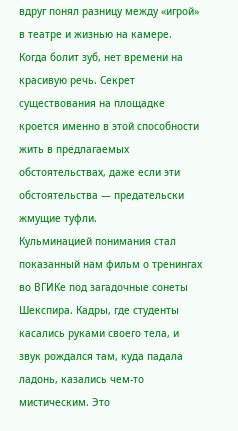вдруг понял разницу между «игрой» в театре и жизнью на камере. Когда болит зуб, нет времени на красивую речь. Секрет существования на площадке кроется именно в этой способности жить в предлагаемых обстоятельствах, даже если эти обстоятельства — предательски жмущие туфли.
Кульминацией понимания стал показанный нам фильм о тренингах во ВГИКе под загадочные сонеты Шекспира. Кадры, где студенты касались руками своего тела, и звук рождался там, куда падала ладонь, казались чем-то мистическим. Это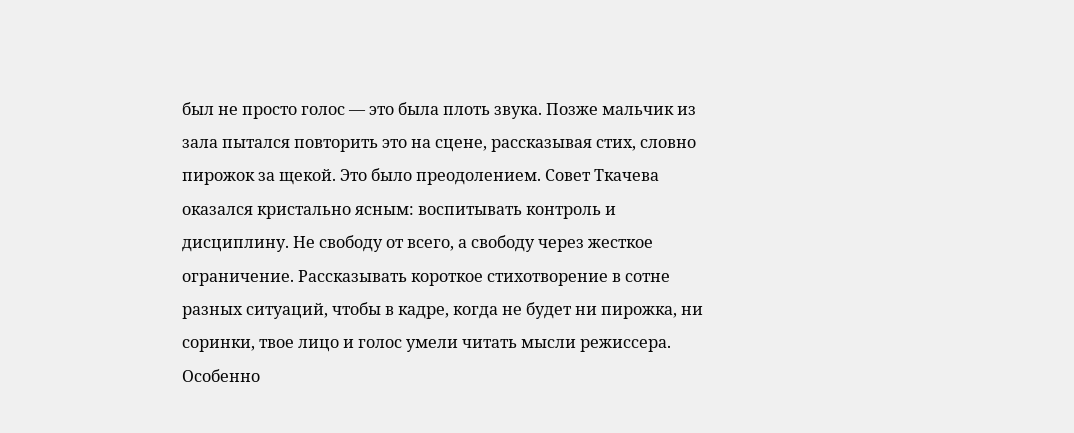был не просто голос — это была плоть звука. Позже мальчик из зала пытался повторить это на сцене, рассказывая стих, словно пирожок за щекой. Это было преодолением. Совет Ткачева оказался кристально ясным: воспитывать контроль и дисциплину. Не свободу от всего, а свободу через жесткое ограничение. Рассказывать короткое стихотворение в сотне разных ситуаций, чтобы в кадре, когда не будет ни пирожка, ни соринки, твое лицо и голос умели читать мысли режиссера.
Особенно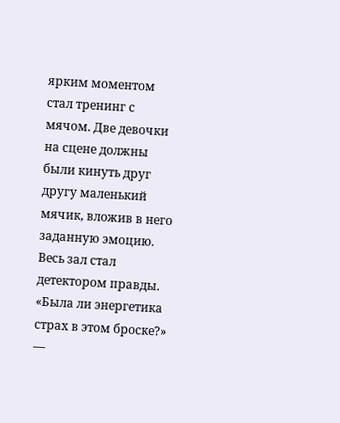ярким моментом стал тренинг с мячом. Две девочки на сцене должны были кинуть друг другу маленький мячик, вложив в него заданную эмоцию. Весь зал стал детектором правды. «Была ли энергетика страх в этом броске?» —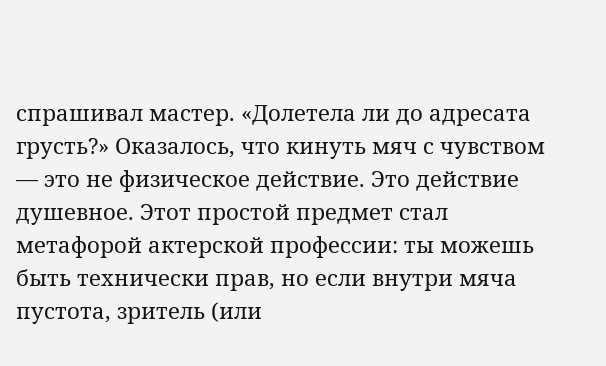спрашивал мастер. «Долетела ли до адресата грусть?» Оказалось, что кинуть мяч с чувством — это не физическое действие. Это действие душевное. Этот простой предмет стал метафорой актерской профессии: ты можешь быть технически прав, но если внутри мяча пустота, зритель (или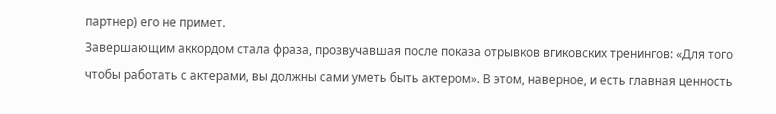партнер) его не примет.
Завершающим аккордом стала фраза, прозвучавшая после показа отрывков вгиковских тренингов: «Для того чтобы работать с актерами, вы должны сами уметь быть актером». В этом, наверное, и есть главная ценность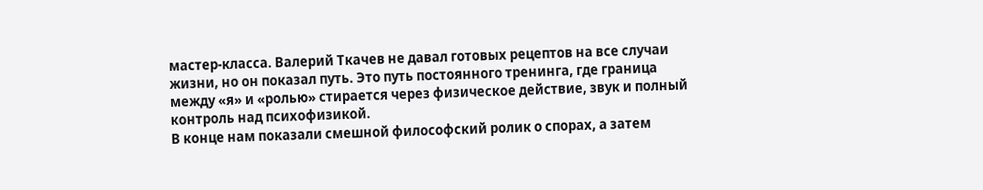мастер-класса. Валерий Ткачев не давал готовых рецептов на все случаи жизни, но он показал путь. Это путь постоянного тренинга, где граница между «я» и «ролью» стирается через физическое действие, звук и полный контроль над психофизикой.
В конце нам показали смешной философский ролик о спорах, а затем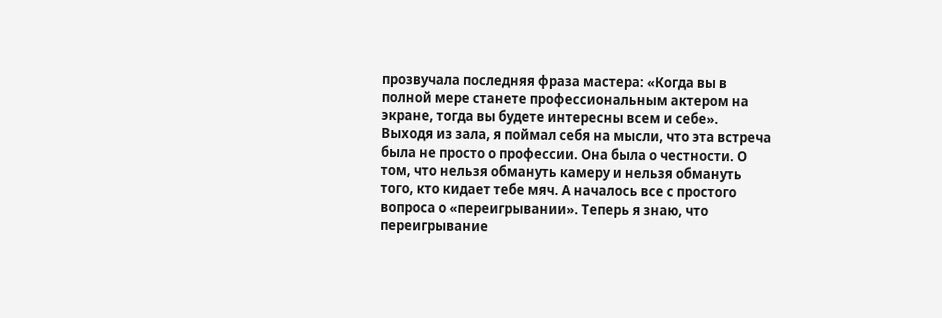прозвучала последняя фраза мастера: «Когда вы в полной мере станете профессиональным актером на экране, тогда вы будете интересны всем и себе».
Выходя из зала, я поймал себя на мысли, что эта встреча была не просто о профессии. Она была о честности. О том, что нельзя обмануть камеру и нельзя обмануть того, кто кидает тебе мяч. А началось все с простого вопроса о «переигрывании». Теперь я знаю, что переигрывание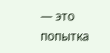— это попытка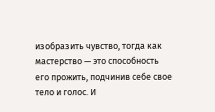изобразить чувство, тогда как мастерство — это способность его прожить, подчинив себе свое тело и голос. И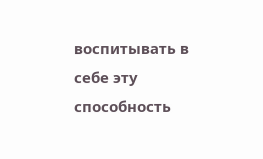воспитывать в себе эту способность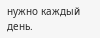нужно каждый день.